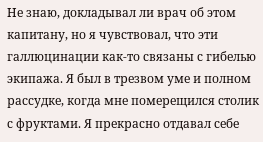Hе знаю, докладывал ли врач об этом капитану, но я чувствовал, что эти галлюцинации как-то связаны с гибелью экипажа. Я был в трезвом уме и полном рассудке, когда мне померещился столик с фруктами. Я прекрасно отдавал себе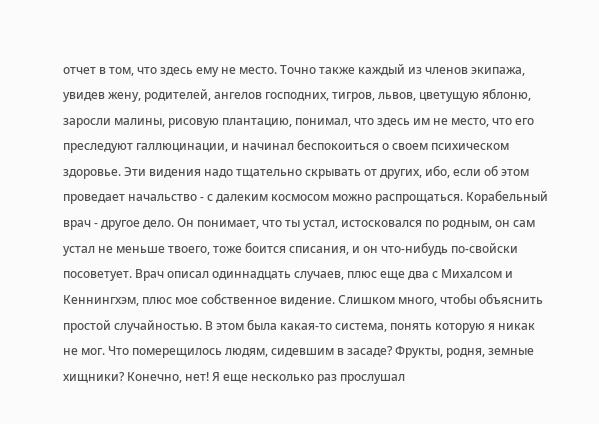отчет в том, что здесь ему не место. Точно также каждый из членов экипажа, увидев жену, родителей, ангелов господних, тигров, львов, цветущую яблоню, заросли малины, рисовую плантацию, понимал, что здесь им не место, что его преследуют галлюцинации, и начинал беспокоиться о своем психическом здоровье. Эти видения надо тщательно скрывать от других, ибо, если об этом проведает начальство - с далеким космосом можно распрощаться. Корабельный врач - другое дело. Он понимает, что ты устал, истосковался по родным, он сам устал не меньше твоего, тоже боится списания, и он что-нибудь по-свойски посоветует. Врач описал одиннадцать случаев, плюс еще два с Михалсом и Кеннингхэм, плюс мое собственное видение. Слишком много, чтобы объяснить простой случайностью. В этом была какая-то система, понять которую я никак не мог. Что померещилось людям, сидевшим в засаде? Фрукты, родня, земные хищники? Конечно, нет! Я еще несколько раз прослушал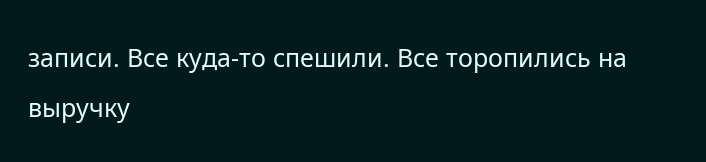записи. Все куда-то спешили. Все торопились на выручку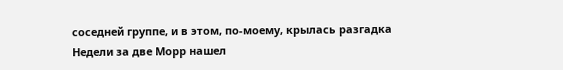соседней группе, и в этом, по-моему, крылась разгадка
Hедели за две Морр нашел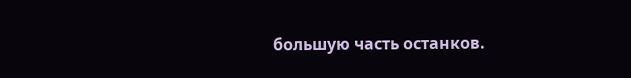большую часть останков.